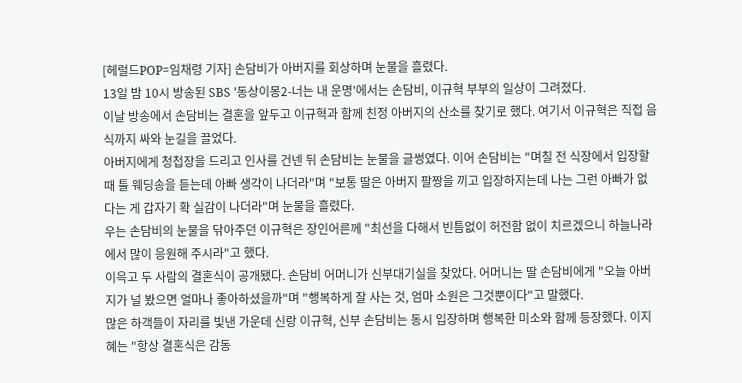[헤럴드POP=임채령 기자] 손담비가 아버지를 회상하며 눈물을 흘렸다.
13일 밤 10시 방송된 SBS '동상이몽2-너는 내 운명'에서는 손담비, 이규혁 부부의 일상이 그려졌다.
이날 방송에서 손담비는 결혼을 앞두고 이규혁과 함께 친정 아버지의 산소를 찾기로 했다. 여기서 이규혁은 직접 음식까지 싸와 눈길을 끌었다.
아버지에게 청첩장을 드리고 인사를 건넨 뒤 손담비는 눈물을 글썽였다. 이어 손담비는 "며칠 전 식장에서 입장할 때 틀 웨딩송을 듣는데 아빠 생각이 나더라"며 "보통 딸은 아버지 팔짱을 끼고 입장하지는데 나는 그런 아빠가 없다는 게 갑자기 확 실감이 나더라"며 눈물을 흘렸다.
우는 손담비의 눈물을 닦아주던 이규혁은 장인어른께 "최선을 다해서 빈틈없이 허전함 없이 치르겠으니 하늘나라에서 많이 응원해 주시라"고 했다.
이윽고 두 사람의 결혼식이 공개됐다. 손담비 어머니가 신부대기실을 찾았다. 어머니는 딸 손담비에게 "오늘 아버지가 널 봤으면 얼마나 좋아하셨을까"며 "행복하게 잘 사는 것, 엄마 소원은 그것뿐이다"고 말했다.
많은 하객들이 자리를 빛낸 가운데 신랑 이규혁, 신부 손담비는 동시 입장하며 행복한 미소와 함께 등장했다. 이지혜는 "항상 결혼식은 감동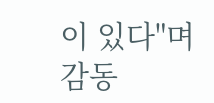이 있다"며 감동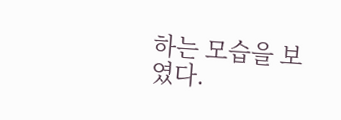하는 모습을 보였다.